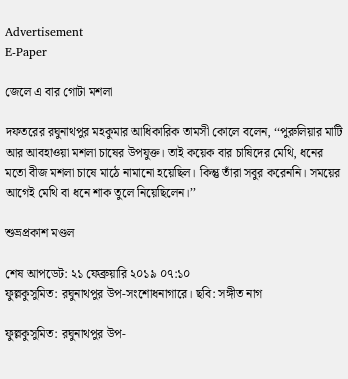Advertisement
E-Paper

জেলে এ বার গোটা মশলা

দফতরের রঘুনাথপুর মহকুমার আধিকারিক তামসী কোলে বলেন, ‘‘পুরুলিয়ার মাটি আর আবহাওয়া মশলা চাষের উপযুক্ত। তাই কয়েক বার চাষিদের মেথি, ধনের মতো বীজ মশলা চাষে মাঠে নামানো হয়েছিল। কিন্তু তাঁরা সবুর করেননি। সময়ের আগেই মেথি বা ধনে শাক তুলে নিয়েছিলেন।’’

শুভ্রপ্রকাশ মণ্ডল

শেষ আপডেট: ২১ ফেব্রুয়ারি ২০১৯ ০৭:১০
ফুল্লকুসুমিত: রঘুনাথপুর উপ-সংশোধনাগারে। ছবি: সঙ্গীত নাগ

ফুল্লকুসুমিত: রঘুনাথপুর উপ-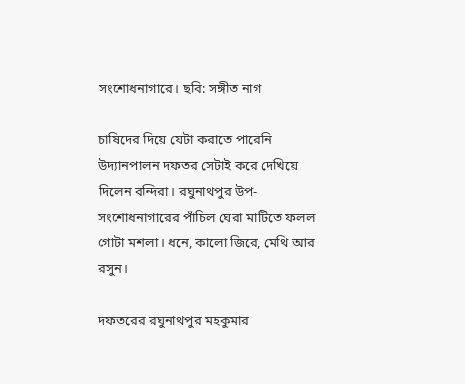সংশোধনাগারে। ছবি: সঙ্গীত নাগ

চাষিদের দিয়ে যেটা করাতে পারেনি উদ্যানপালন দফতর সেটাই করে দেখিয়ে দিলেন বন্দিরা। রঘুনাথপুর উপ-সংশোধনাগারের পাঁচিল ঘেরা মাটিতে ফলল গোটা মশলা। ধনে, কালো জিরে, মেথি আর রসুন।

দফতরের রঘুনাথপুর মহকুমার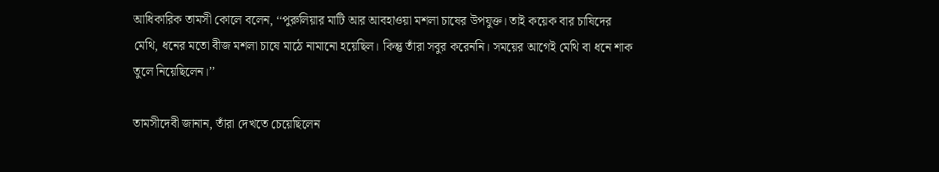আধিকারিক তামসী কোলে বলেন, ‘‘পুরুলিয়ার মাটি আর আবহাওয়া মশলা চাষের উপযুক্ত। তাই কয়েক বার চাষিদের মেথি, ধনের মতো বীজ মশলা চাষে মাঠে নামানো হয়েছিল। কিন্তু তাঁরা সবুর করেননি। সময়ের আগেই মেথি বা ধনে শাক তুলে নিয়েছিলেন।’’

তামসীদেবী জানান, তাঁরা দেখতে চেয়েছিলেন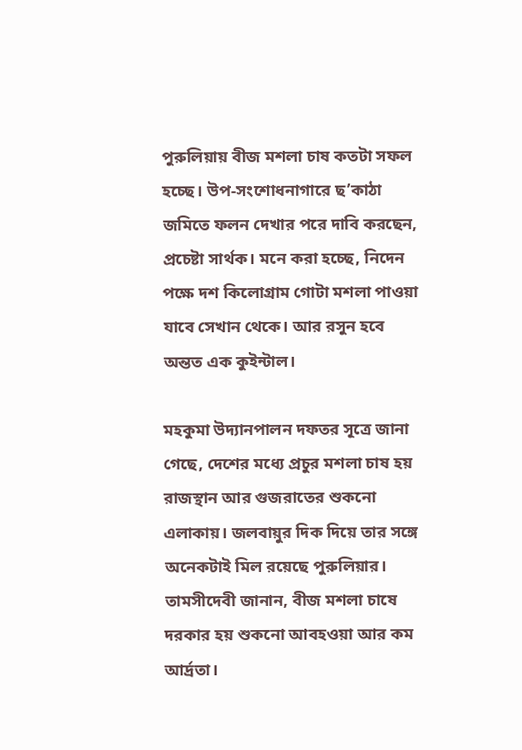পুরুলিয়ায় বীজ মশলা চাষ কতটা সফল হচ্ছে। উপ-সংশোধনাগারে ছ’কাঠা জমিতে ফলন দেখার পরে দাবি করছেন, প্রচেষ্টা সার্থক। মনে করা হচ্ছে, নিদেন পক্ষে দশ কিলোগ্রাম গোটা মশলা পাওয়া যাবে সেখান থেকে। আর রসুন হবে অন্তত এক কুইন্টাল।

মহকুমা উদ্যানপালন দফতর সূত্রে জানা গেছে, দেশের মধ্যে প্রচুর মশলা চাষ হয় রাজস্থান আর গুজরাতের শুকনো এলাকায়। জলবায়ুর দিক দিয়ে তার সঙ্গে অনেকটাই মিল রয়েছে পুরুলিয়ার। তামসীদেবী জানান, বীজ মশলা চাষে দরকার হয় শুকনো আবহওয়া আর কম আর্দ্রতা।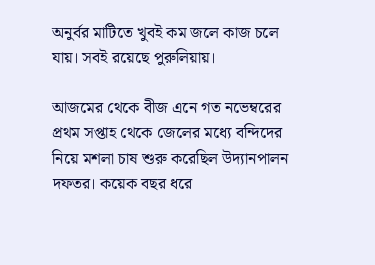অনুর্বর মাটিতে খুবই কম জলে কাজ চলে যায়। সবই রয়েছে পুরুলিয়ায়।

আজমের থেকে বীজ এনে গত নভেম্বরের প্রথম সপ্তাহ থেকে জেলের মধ্যে বন্দিদের নিয়ে মশলা চাষ শুরু করেছিল উদ্যানপালন দফতর। কয়েক বছর ধরে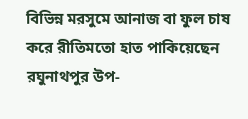বিভিন্ন মরসুমে আনাজ বা ফুল চাষ করে রীতিমতো হাত পাকিয়েছেন রঘুনাথপুর উপ-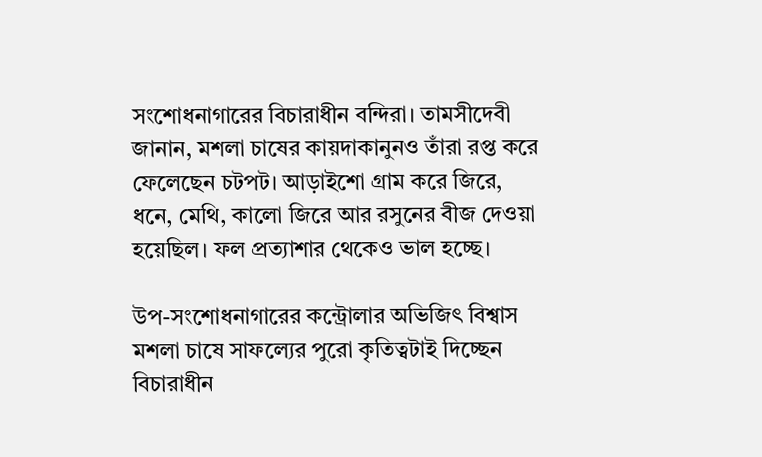সংশোধনাগারের বিচারাধীন বন্দিরা। তামসীদেবী জানান, মশলা চাষের কায়দাকানুনও তাঁরা রপ্ত করে ফেলেছেন চটপট। আড়াইশো গ্রাম করে জিরে, ধনে, মেথি, কালো জিরে আর রসুনের বীজ দেওয়া হয়েছিল। ফল প্রত্যাশার থেকেও ভাল হচ্ছে।

উপ-সংশোধনাগারের কন্ট্রোলার অভিজিৎ বিশ্বাস মশলা চাষে সাফল্যের পুরো কৃতিত্বটাই দিচ্ছেন বিচারাধীন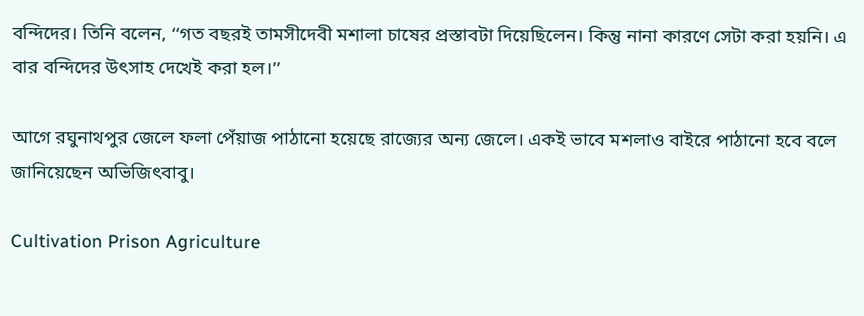বন্দিদের। তিনি বলেন, ‘‘গত বছরই তামসীদেবী মশালা চাষের প্রস্তাবটা দিয়েছিলেন। কিন্তু নানা কারণে সেটা করা হয়নি। এ বার বন্দিদের উৎসাহ দেখেই করা হল।’’

আগে রঘুনাথপুর জেলে ফলা পেঁয়াজ পাঠানো হয়েছে রাজ্যের অন্য জেলে। একই ভাবে মশলাও বাইরে পাঠানো হবে বলে জানিয়েছেন অভিজিৎবাবু।

Cultivation Prison Agriculture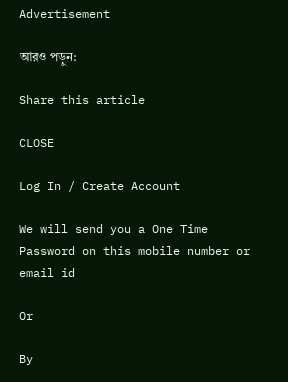Advertisement

আরও পড়ুন:

Share this article

CLOSE

Log In / Create Account

We will send you a One Time Password on this mobile number or email id

Or

By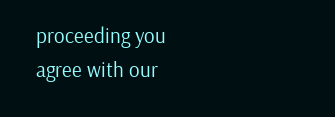proceeding you agree with our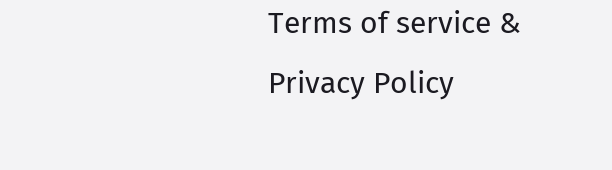Terms of service & Privacy Policy